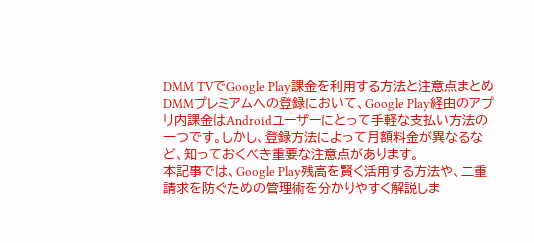DMM TVでGoogle Play課金を利用する方法と注意点まとめ
DMMプレミアムへの登録において、Google Play経由のアプリ内課金はAndroidユーザーにとって手軽な支払い方法の一つです。しかし、登録方法によって月額料金が異なるなど、知っておくべき重要な注意点があります。
本記事では、Google Play残高を賢く活用する方法や、二重請求を防ぐための管理術を分かりやすく解説しま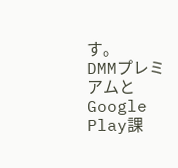す。
DMMプレミアムとGoogle Play課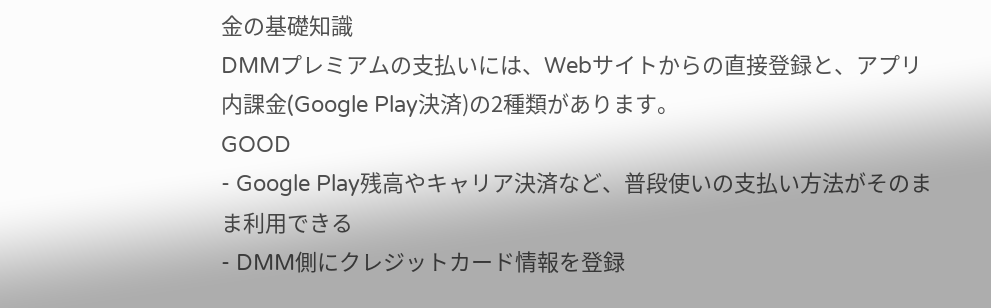金の基礎知識
DMMプレミアムの支払いには、Webサイトからの直接登録と、アプリ内課金(Google Play決済)の2種類があります。
GOOD
- Google Play残高やキャリア決済など、普段使いの支払い方法がそのまま利用できる
- DMM側にクレジットカード情報を登録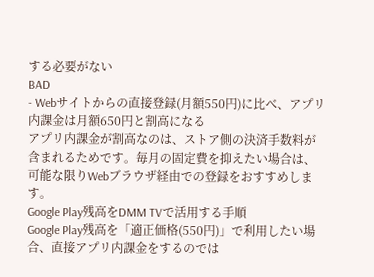する必要がない
BAD
- Webサイトからの直接登録(月額550円)に比べ、アプリ内課金は月額650円と割高になる
アプリ内課金が割高なのは、ストア側の決済手数料が含まれるためです。毎月の固定費を抑えたい場合は、可能な限りWebブラウザ経由での登録をおすすめします。
Google Play残高をDMM TVで活用する手順
Google Play残高を「適正価格(550円)」で利用したい場合、直接アプリ内課金をするのでは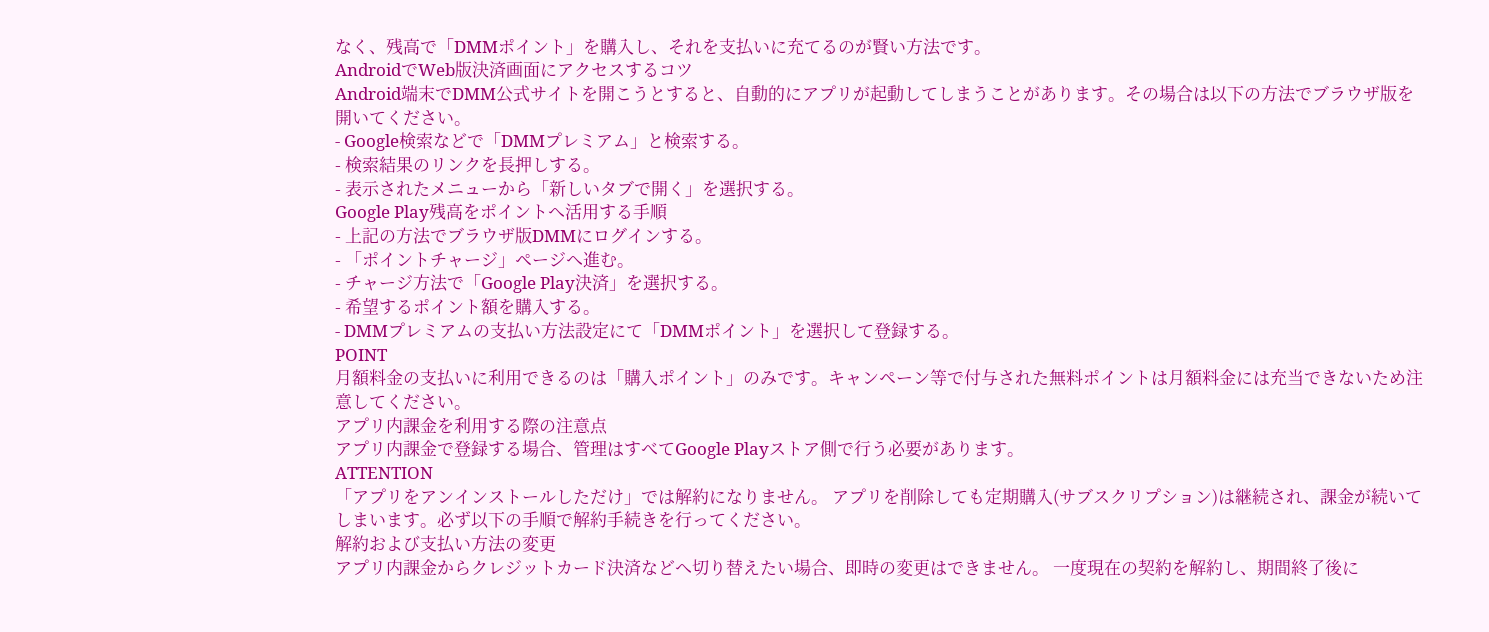なく、残高で「DMMポイント」を購入し、それを支払いに充てるのが賢い方法です。
AndroidでWeb版決済画面にアクセスするコツ
Android端末でDMM公式サイトを開こうとすると、自動的にアプリが起動してしまうことがあります。その場合は以下の方法でブラウザ版を開いてください。
- Google検索などで「DMMプレミアム」と検索する。
- 検索結果のリンクを長押しする。
- 表示されたメニューから「新しいタブで開く」を選択する。
Google Play残高をポイントへ活用する手順
- 上記の方法でブラウザ版DMMにログインする。
- 「ポイントチャージ」ページへ進む。
- チャージ方法で「Google Play決済」を選択する。
- 希望するポイント額を購入する。
- DMMプレミアムの支払い方法設定にて「DMMポイント」を選択して登録する。
POINT
月額料金の支払いに利用できるのは「購入ポイント」のみです。キャンペーン等で付与された無料ポイントは月額料金には充当できないため注意してください。
アプリ内課金を利用する際の注意点
アプリ内課金で登録する場合、管理はすべてGoogle Playストア側で行う必要があります。
ATTENTION
「アプリをアンインストールしただけ」では解約になりません。 アプリを削除しても定期購入(サブスクリプション)は継続され、課金が続いてしまいます。必ず以下の手順で解約手続きを行ってください。
解約および支払い方法の変更
アプリ内課金からクレジットカード決済などへ切り替えたい場合、即時の変更はできません。 一度現在の契約を解約し、期間終了後に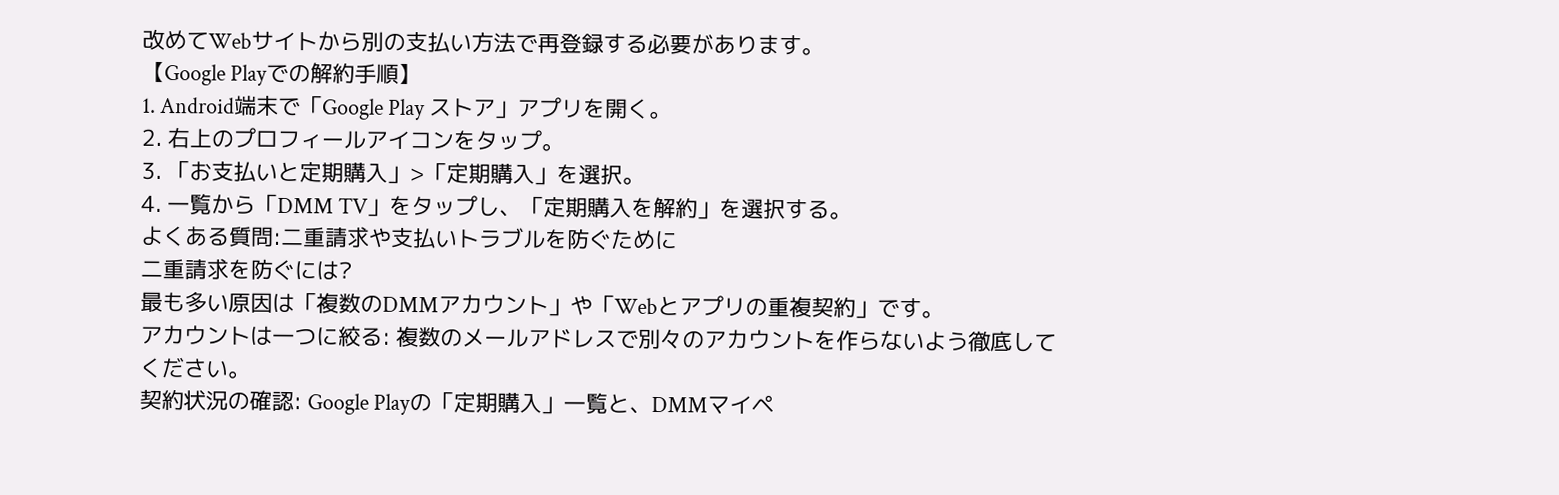改めてWebサイトから別の支払い方法で再登録する必要があります。
【Google Playでの解約手順】
1. Android端末で「Google Play ストア」アプリを開く。
2. 右上のプロフィールアイコンをタップ。
3. 「お支払いと定期購入」>「定期購入」を選択。
4. 一覧から「DMM TV」をタップし、「定期購入を解約」を選択する。
よくある質問:二重請求や支払いトラブルを防ぐために
二重請求を防ぐには?
最も多い原因は「複数のDMMアカウント」や「Webとアプリの重複契約」です。
アカウントは一つに絞る: 複数のメールアドレスで別々のアカウントを作らないよう徹底してください。
契約状況の確認: Google Playの「定期購入」一覧と、DMMマイペ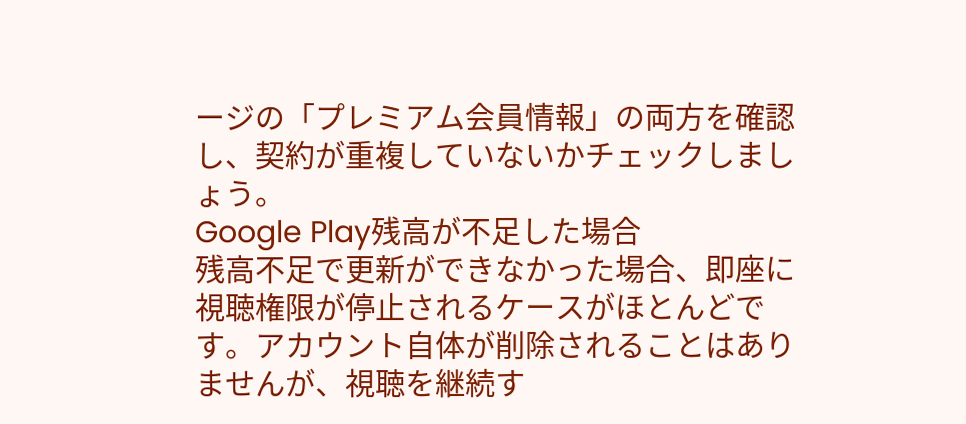ージの「プレミアム会員情報」の両方を確認し、契約が重複していないかチェックしましょう。
Google Play残高が不足した場合
残高不足で更新ができなかった場合、即座に視聴権限が停止されるケースがほとんどです。アカウント自体が削除されることはありませんが、視聴を継続す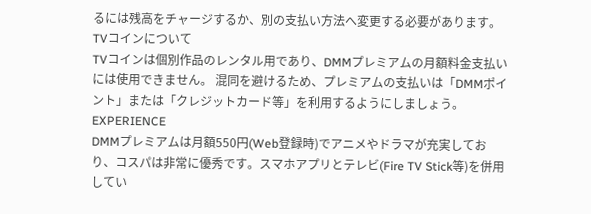るには残高をチャージするか、別の支払い方法へ変更する必要があります。
TVコインについて
TVコインは個別作品のレンタル用であり、DMMプレミアムの月額料金支払いには使用できません。 混同を避けるため、プレミアムの支払いは「DMMポイント」または「クレジットカード等」を利用するようにしましょう。
EXPERIENCE
DMMプレミアムは月額550円(Web登録時)でアニメやドラマが充実しており、コスパは非常に優秀です。スマホアプリとテレビ(Fire TV Stick等)を併用してい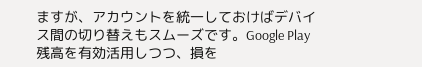ますが、アカウントを統一しておけばデバイス間の切り替えもスムーズです。Google Play残高を有効活用しつつ、損を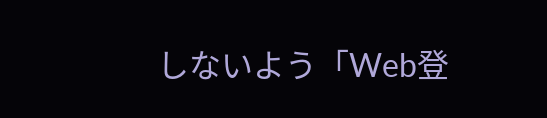しないよう「Web登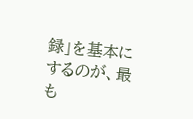録」を基本にするのが、最も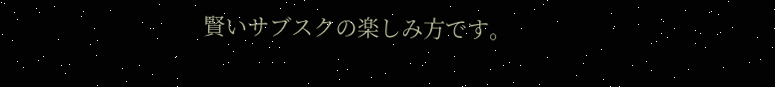賢いサブスクの楽しみ方です。